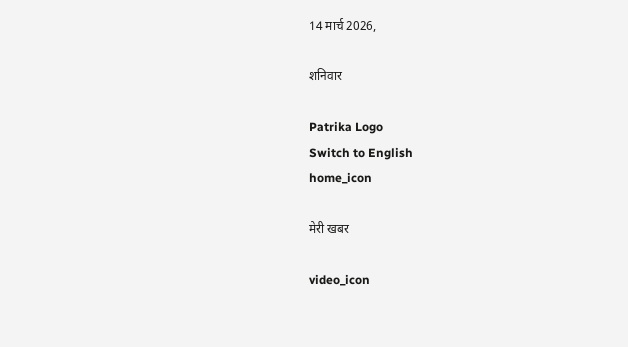14 मार्च 2026,

शनिवार

Patrika Logo
Switch to English
home_icon

मेरी खबर

video_icon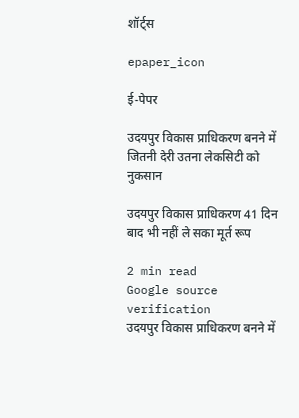शॉर्ट्स

epaper_icon

ई-पेपर

उदयपुर विकास प्राधिकरण बनने में जितनी देरी उतना लेकसिटी को नुकसान

उदयपुर विकास प्राधिकरण 41 दिन बाद भी नहीं ले सका मूर्त रूप

2 min read
Google source verification
उदयपुर विकास प्राधिकरण बनने में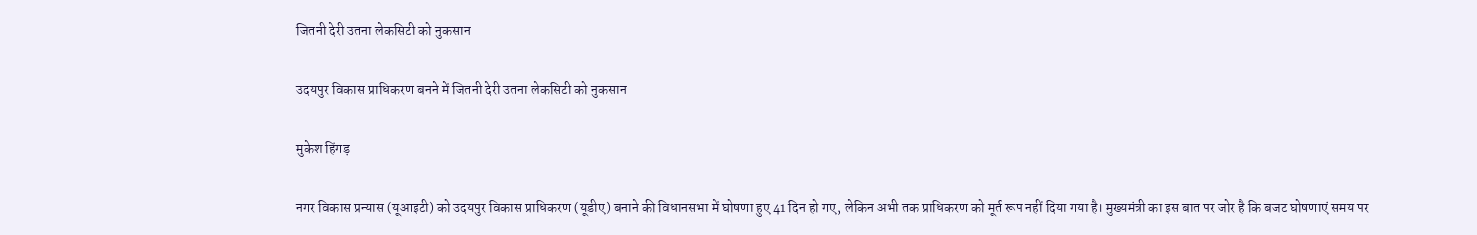जितनी देरी उतना लेकसिटी को नुकसान

उदयपुर विकास प्राधिकरण बनने में जितनी देरी उतना लेकसिटी को नुकसान

मुकेश हिंगड़

नगर विकास प्रन्यास (यूआइटी) को उदयपुर विकास प्राधिकरण (यूडीए) बनाने की विधानसभा में घोषणा हुए 41 दिन हो गए, लेकिन अभी तक प्राधिकरण को मूर्त रूप नहीं दिया गया है। मुख्यमंत्री का इस बात पर जोर है कि बजट घोषणाएं समय पर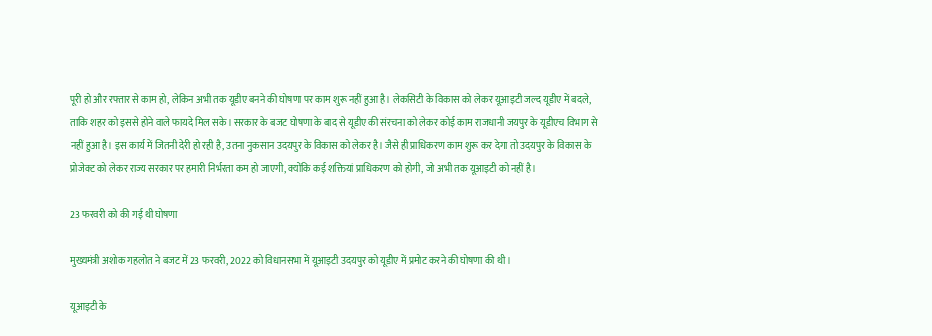पूरी हो और रफ्तार से काम हो, लेकिन अभी तक यूडीए बनने की घोषणा पर काम शुरू नहीं हुआ है। लेकसिटी के विकास को लेकर यूआइटी जल्द यूडीए में बदले, ताकि शहर को इससे होने वाले फायदे मिल सके। सरकार के बजट घोषणा के बाद से यूडीए की संरचना को लेकर कोई काम राजधानी जयपुर के यूडीएच विभाग से नहीं हुआ है। इस कार्य में जितनी देरी हो रही है, उतना नुकसान उदयपुर के विकास को लेकर है। जैसे ही प्राधिकरण काम शुरू कर देगा तो उदयपुर के विकास के प्रोजेक्ट को लेकर राज्य सरकार पर हमारी निर्भरता कम हो जाएगी, क्योंकि कई शक्तियां प्राधिकरण को होगी, जो अभी तक यूआइटी को नहीं है।

23 फरवरी को की गई थी घोषणा

मुख्यमंत्री अशोक गहलोत ने बजट में 23 फरवरी, 2022 को विधानसभा में यूआइटी उदयपुर को यूडीए में प्रमोट करने की घोषणा की थी।

यूआइटी के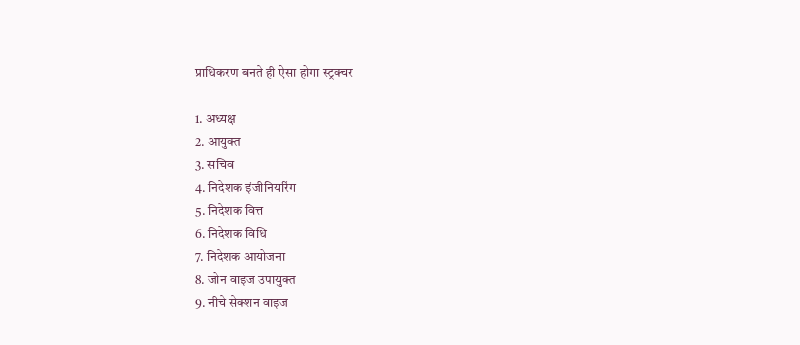प्राधिकरण बनते ही ऐसा होगा स्ट्रक्चर

1. अध्यक्ष
2. आयुक्त
3. सचिव
4. निदेशक इंजीनियरिंग
5. निदेशक वित्त
6. निदेशक विधि
7. निदेशक आयोजना
8. जोन वाइज उपायुक्त
9. नीचे सेक्शन वाइज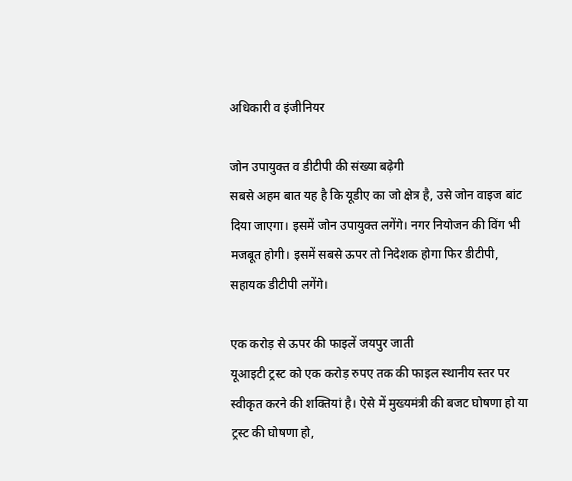अधिकारी व इंजीनियर

जोन उपायुक्त व डीटीपी की संख्या बढ़ेगी
सबसे अहम बात यह है कि यूडीए का जो क्षेत्र है, उसे जोन वाइज बांट दिया जाएगा। इसमें जोन उपायुक्त लगेंगे। नगर नियोजन की विंग भी मजबूत होगी। इसमें सबसे ऊपर तो निदेशक होगा फिर डीटीपी, सहायक डीटीपी लगेंगे।

एक करोड़ से ऊपर की फाइलें जयपुर जाती
यूआइटी ट्रस्ट को एक करोड़ रुपए तक की फाइल स्थानीय स्तर पर स्वीकृत करने की शक्तियां है। ऐसे में मुख्यमंत्री की बजट घोषणा हो या ट्रस्ट की घोषणा हो,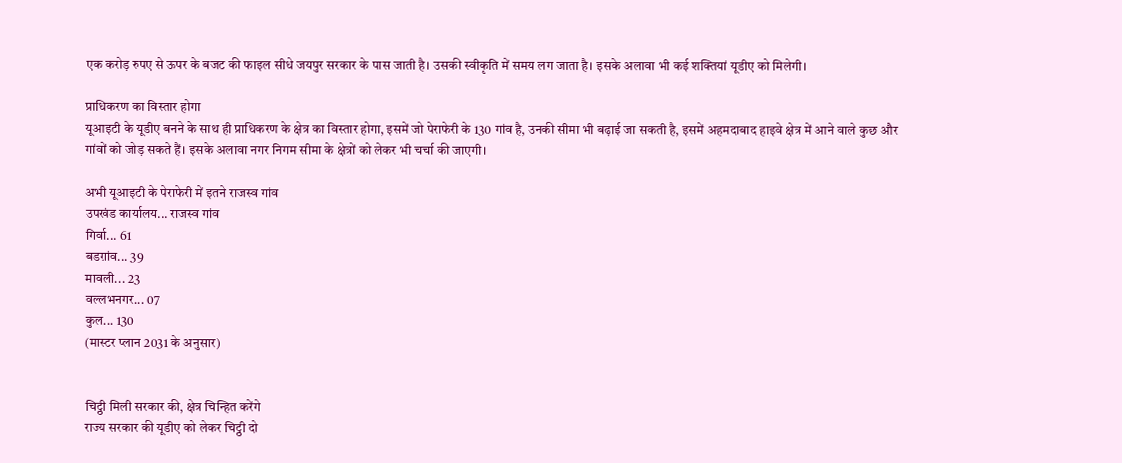एक करोड़ रुपए से ऊपर के बजट की फाइल सीधे जयपुर सरकार के पास जाती है। उसकी स्वीकृति में समय लग जाता है। इसके अलावा भी कई शक्तियां यूडीए को मिलेगी।

प्राधिकरण का विस्तार होगा
यूआइटी के यूडीए बनने के साथ ही प्राधिकरण के क्षेत्र का विस्तार होगा, इसमें जो पेराफेरी के 130 गांव है, उनकी सीमा भी बढ़ाई जा सकती है, इसमें अहमदाबाद हाइवे क्षेत्र में आने वाले कुछ और गांवों को जोड़ सकते हैं। इसके अलावा नगर निगम सीमा के क्षेत्रों को लेकर भी चर्चा की जाएगी।

अभी यूआइटी के पेराफेरी में इतने राजस्व गांव
उपखंड कार्यालय... राजस्व गांव
गिर्वा... 61
बडग़ांव... 39
मावली... 23
वल्लभनगर... 07
कुल... 130
(मास्टर प्लान 2031 के अनुसार)


चिट्ठी मिली सरकार की, क्षेत्र चिन्हित करेंगे
राज्य सरकार की यूडीए को लेकर चिट्ठी दो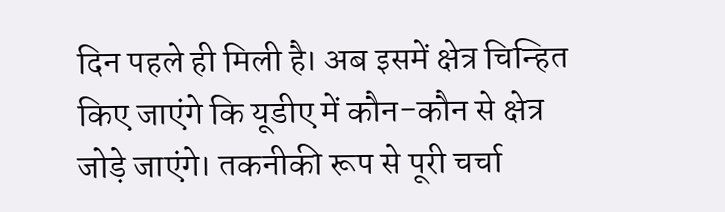दिन पहले ही मिली है। अब इसमें क्षेत्र चिन्हित किए जाएंगे कि यूडीए में कौन-कौन से क्षेत्र जोड़े जाएंगे। तकनीकी रूप से पूरी चर्चा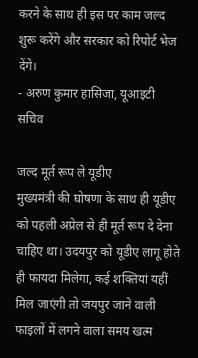करने के साथ ही इस पर काम जल्द शुरू करेंगे और सरकार को रिपोर्ट भेज देंगे।
- अरुण कुमार हासिजा, यूआइटी सचिव

जल्द मूर्त रूप ले यूडीए
मुख्यमंत्री की घोषणा के साथ ही यूडीए को पहली अप्रेल से ही मूर्त रूप दे देना चाहिए था। उदयपुर को यूडीए लागू होते ही फायदा मिलेगा, कई शक्तियां यहीं मिल जाएंगी तो जयपुर जाने वाली फाइलों में लगने वाला समय खत्म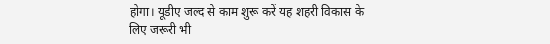होगा। यूडीए जल्द से काम शुरू करें यह शहरी विकास के लिए जरूरी भी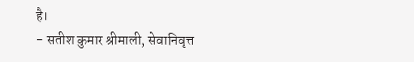है।
- सतीश कुमार श्रीमाली, सेवानिवृत्त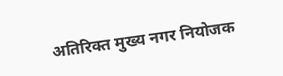अतिरिक्त मुख्य नगर नियोजक